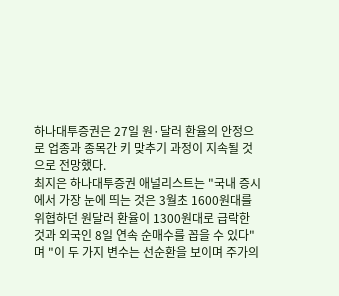하나대투증권은 27일 원·달러 환율의 안정으로 업종과 종목간 키 맞추기 과정이 지속될 것으로 전망했다.
최지은 하나대투증권 애널리스트는 "국내 증시에서 가장 눈에 띄는 것은 3월초 1600원대를 위협하던 원달러 환율이 1300원대로 급락한 것과 외국인 8일 연속 순매수를 꼽을 수 있다"며 "이 두 가지 변수는 선순환을 보이며 주가의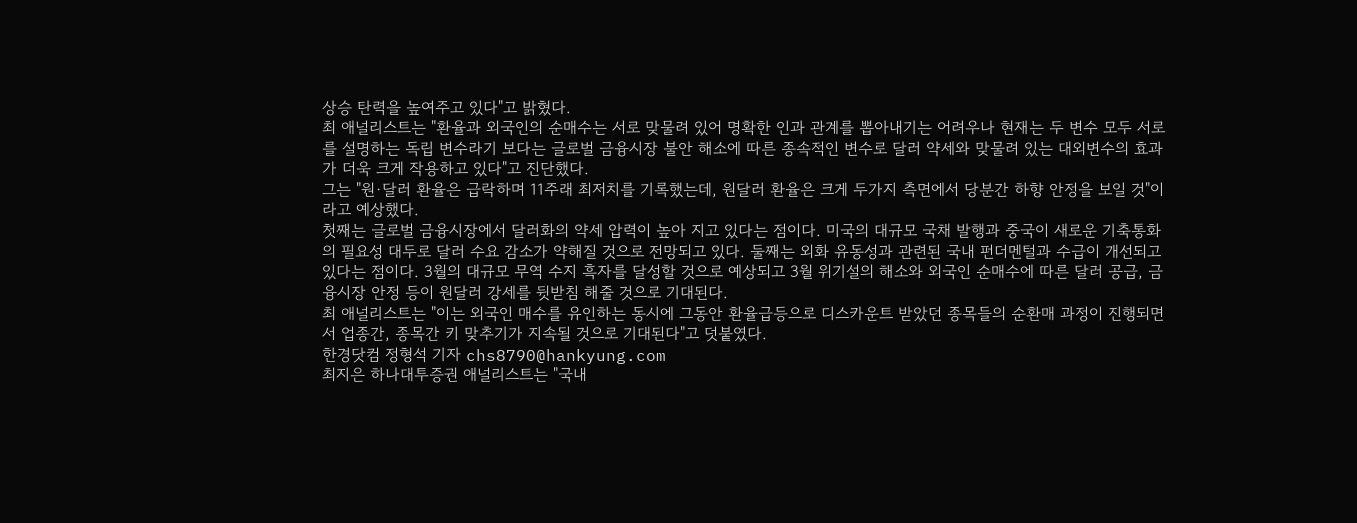상승 탄력을 높여주고 있다"고 밝혔다.
최 애널리스트는 "환율과 외국인의 순매수는 서로 맞물려 있어 명확한 인과 관계를 뽑아내기는 어려우나 현재는 두 변수 모두 서로를 설명하는 독립 변수라기 보다는 글로벌 금융시장 불안 해소에 따른 종속적인 변수로 달러 약세와 맞물려 있는 대외변수의 효과가 더욱 크게 작용하고 있다"고 진단했다.
그는 "원·달러 환율은 급락하며 11주래 최저치를 기록했는데, 원달러 환율은 크게 두가지 측면에서 당분간 하향 안정을 보일 것"이라고 예상했다.
첫째는 글로벌 금융시장에서 달러화의 약세 압력이 높아 지고 있다는 점이다. 미국의 대규모 국채 발행과 중국이 새로운 기축통화의 필요성 대두로 달러 수요 감소가 약해질 것으로 전망되고 있다. 둘째는 외화 유동성과 관련된 국내 펀더멘털과 수급이 개선되고 있다는 점이다. 3월의 대규모 무역 수지 흑자를 달성할 것으로 예상되고 3월 위기설의 해소와 외국인 순매수에 따른 달러 공급, 금융시장 안정 등이 원달러 강세를 뒷받침 해줄 것으로 기대된다.
최 애널리스트는 "이는 외국인 매수를 유인하는 동시에 그동안 환율급등으로 디스카운트 받았던 종목들의 순환매 과정이 진행되면서 업종간, 종목간 키 맞추기가 지속될 것으로 기대된다"고 덧붙였다.
한경닷컴 정형석 기자 chs8790@hankyung.com
최지은 하나대투증권 애널리스트는 "국내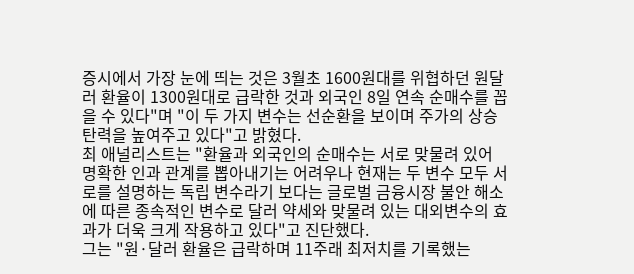증시에서 가장 눈에 띄는 것은 3월초 1600원대를 위협하던 원달러 환율이 1300원대로 급락한 것과 외국인 8일 연속 순매수를 꼽을 수 있다"며 "이 두 가지 변수는 선순환을 보이며 주가의 상승 탄력을 높여주고 있다"고 밝혔다.
최 애널리스트는 "환율과 외국인의 순매수는 서로 맞물려 있어 명확한 인과 관계를 뽑아내기는 어려우나 현재는 두 변수 모두 서로를 설명하는 독립 변수라기 보다는 글로벌 금융시장 불안 해소에 따른 종속적인 변수로 달러 약세와 맞물려 있는 대외변수의 효과가 더욱 크게 작용하고 있다"고 진단했다.
그는 "원·달러 환율은 급락하며 11주래 최저치를 기록했는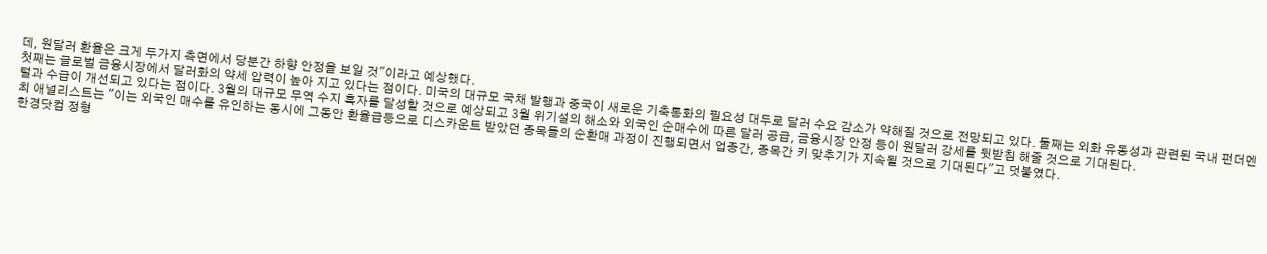데, 원달러 환율은 크게 두가지 측면에서 당분간 하향 안정을 보일 것"이라고 예상했다.
첫째는 글로벌 금융시장에서 달러화의 약세 압력이 높아 지고 있다는 점이다. 미국의 대규모 국채 발행과 중국이 새로운 기축통화의 필요성 대두로 달러 수요 감소가 약해질 것으로 전망되고 있다. 둘째는 외화 유동성과 관련된 국내 펀더멘털과 수급이 개선되고 있다는 점이다. 3월의 대규모 무역 수지 흑자를 달성할 것으로 예상되고 3월 위기설의 해소와 외국인 순매수에 따른 달러 공급, 금융시장 안정 등이 원달러 강세를 뒷받침 해줄 것으로 기대된다.
최 애널리스트는 "이는 외국인 매수를 유인하는 동시에 그동안 환율급등으로 디스카운트 받았던 종목들의 순환매 과정이 진행되면서 업종간, 종목간 키 맞추기가 지속될 것으로 기대된다"고 덧붙였다.
한경닷컴 정형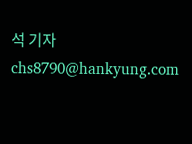석 기자 chs8790@hankyung.com